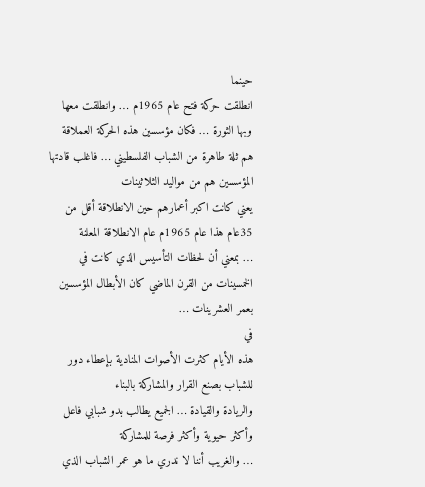حينما
انطلقت حركة فتح عام 1965م … وانطلقت معها وبها الثورة … فكان مؤسسين هذه الحركة العملاقة
هم ثلة طاهرة من الشباب الفلسطيني … فاغلب قادتها المؤسسين هم من مواليد الثلاثينات
يعني كانت اكبر أعمارهم حين الانطلاقة أقل من 35عام هذا عام 1965م عام الانطلاقة المعلنة
… بمعني أن لحظات التأسيس الذي كانت في الخمسينات من القرن الماضي كان الأبطال المؤسسين
بعمر العشرينات …
في
هذه الأيام كثرت الأصوات المنادية بإعطاء دور للشباب بصنع القرار والمشاركة بالبناء
والريادة والقيادة … الجميع يطالب بدو شبابي فاعل وأكثر حيوية وأكثر فرصة للمشاركة
… والغريب أننا لا ندري ما هو عمر الشباب الذي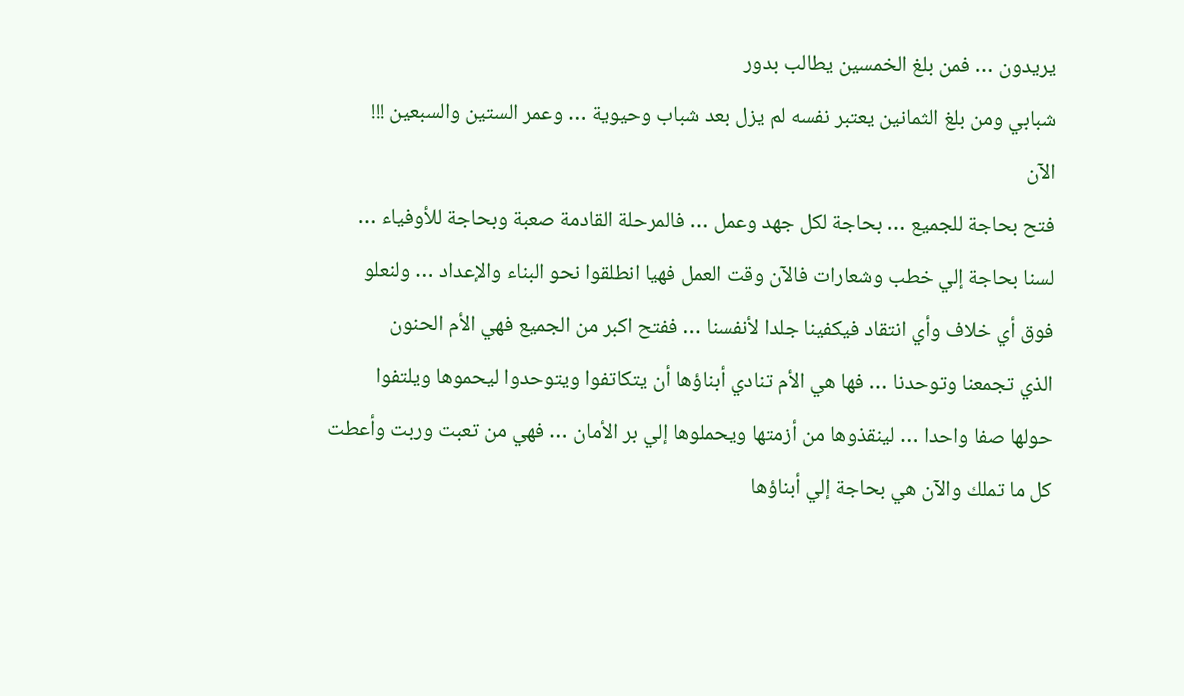يريدون … فمن بلغ الخمسين يطالب بدور
شبابي ومن بلغ الثمانين يعتبر نفسه لم يزل بعد شباب وحيوية … وعمر الستين والسبعين !!!
الآن
فتح بحاجة للجميع … بحاجة لكل جهد وعمل … فالمرحلة القادمة صعبة وبحاجة للأوفياء …
لسنا بحاجة إلي خطب وشعارات فالآن وقت العمل فهيا انطلقوا نحو البناء والإعداد … ولنعلو
فوق أي خلاف وأي انتقاد فيكفينا جلدا لأنفسنا … ففتح اكبر من الجميع فهي الأم الحنون
الذي تجمعنا وتوحدنا … فها هي الأم تنادي أبناؤها أن يتكاتفوا ويتوحدوا ليحموها ويلتفوا
حولها صفا واحدا … لينقذوها من أزمتها ويحملوها إلي بر الأمان … فهي من تعبت وربت وأعطت
كل ما تملك والآن هي بحاجة إلي أبناؤها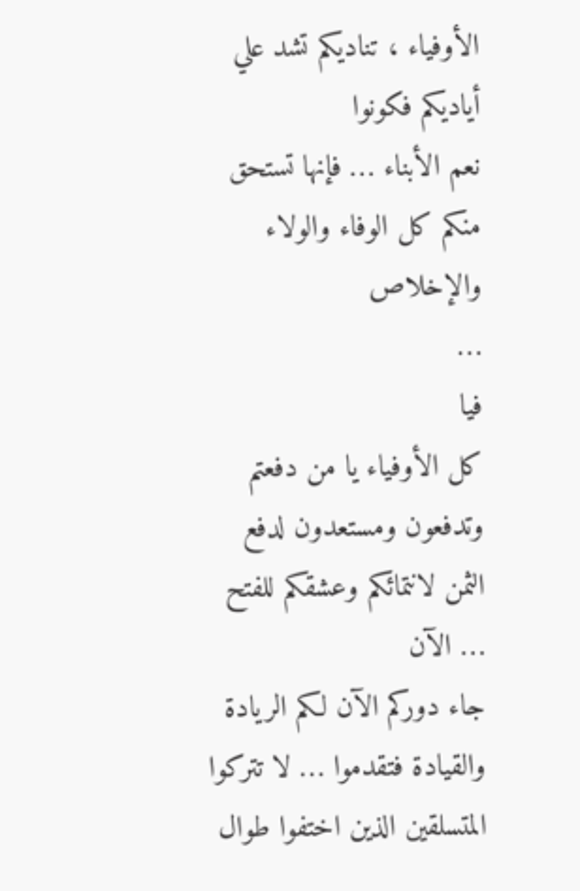الأوفياء ، تناديكم تشد علي أياديكم فكونوا
نعم الأبناء … فإنها تستحق منكم كل الوفاء والولاء والإخلاص
…
فيا
كل الأوفياء يا من دفعتم وتدفعون ومستعدون لدفع الثمن لانتمائكم وعشقكم للفتح … الآن
جاء دوركم الآن لكم الريادة والقيادة فتقدموا … لا تتركوا المتسلقين الذين اختفوا طوال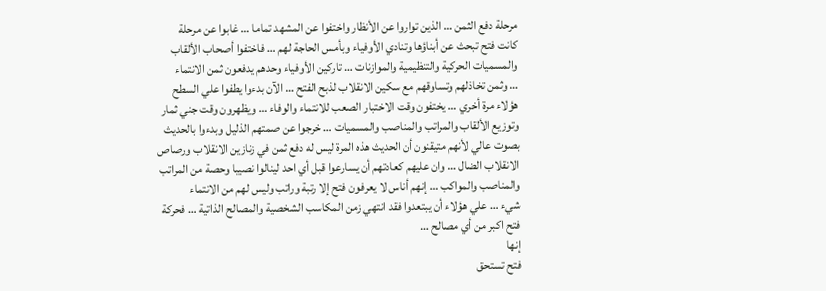مرحلة دفع الثمن … الذين تواروا عن الأنظار واختفوا عن المشهد تماما … غابوا عن مرحلة
كانت فتح تبحث عن أبناؤها وتنادي الأوفياء وبأمس الحاجة لهم … فاختفوا أصحاب الألقاب
والمسميات الحركية والتنظيمية والموازنات … تاركين الأوفياء وحدهم يدفعون ثمن الانتماء
… وثمن تخاذلهم وتساوقهم مع سكين الانقلاب لذبح الفتح … الآن بدءوا يطفوا علي السطح
هؤلاء مرة أخري … يختفون وقت الاختبار الصعب للانتماء والوفاء … ويظهرون وقت جني ثمار
وتوزيع الألقاب والمراتب والمناصب والمسميات … خرجوا عن صمتهم الذليل وبدءوا بالحديث
بصوت عالي لأنهم متيقنون أن الحديث هذه المرة ليس له دفع ثمن في زنازين الانقلاب ورصاص
الانقلاب الضال … وان عليهم كعادتهم أن يسارعوا قبل أي احد لينالوا نصيبا وحصة من المراتب
والمناصب والمواكب … إنهم أناس لا يعرفون فتح إلا رتبة وراتب وليس لهم من الانتماء
شيء … علي هؤلاء أن يبتعدوا فقد انتهي زمن المكاسب الشخصية والمصالح الذاتية … فحركة
فتح اكبر من أي مصالح …
إنها
فتح تستحق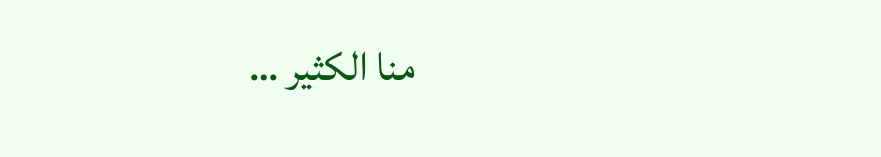منا الكثير …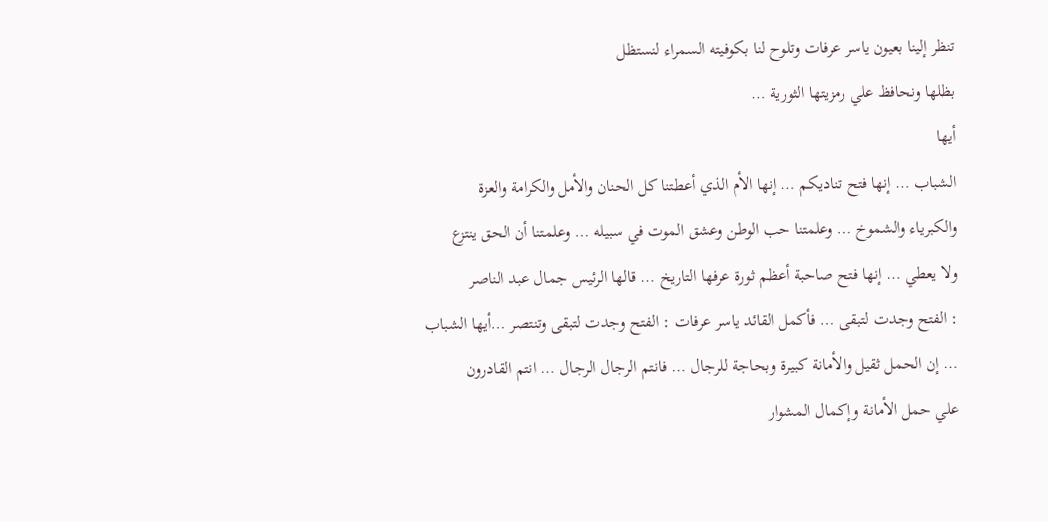تنظر إلينا بعيون ياسر عرفات وتلوح لنا بكوفيته السمراء لنستظل
بظلها ونحافظ علي رمزيتها الثورية …
أيها
الشباب … إنها فتح تناديكم … إنها الأم الذي أعطتنا كل الحنان والأمل والكرامة والعزة
والكبرياء والشموخ … وعلمتنا حب الوطن وعشق الموت في سبيله … وعلمتنا أن الحق ينتزع
ولا يعطي … إنها فتح صاحبة أعظم ثورة عرفها التاريخ … قالها الرئيس جمال عبد الناصر
: الفتح وجدت لتبقى … فأكمل القائد ياسر عرفات : الفتح وجدت لتبقى وتنتصر …أيها الشباب
… إن الحمل ثقيل والأمانة كبيرة وبحاجة للرجال … فانتم الرجال الرجال … انتم القادرون
علي حمل الأمانة وإكمال المشوار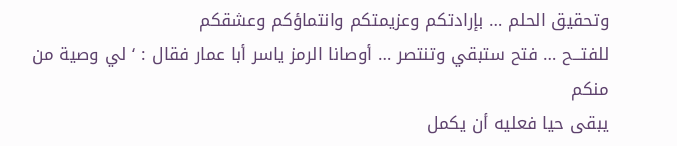وتحقيق الحلم … بإرادتكم وعزيمتكم وانتماؤكم وعشقكم
للفتـــح … فتح ستبقي وتنتصر … أوصانا الرمز ياسر أبا عمار فقال : ‘ لي وصية من منكم
يبقى حيا فعليه أن يكمل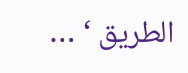الطريق ‘ …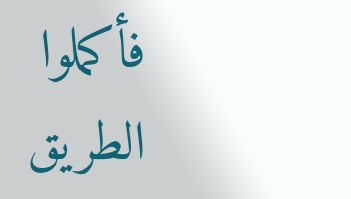فأكملوا الطريق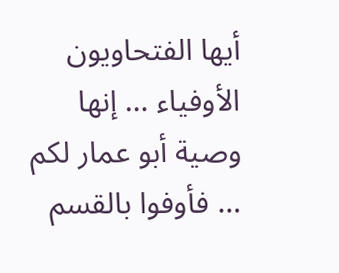أيها الفتحاويون الأوفياء … إنها
وصية أبو عمار لكم … فأوفوا بالقسم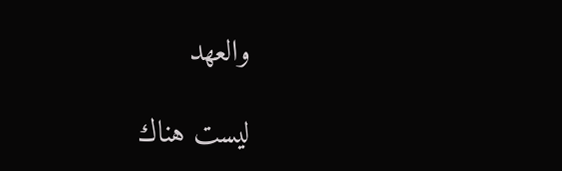والعهد

ليست هناك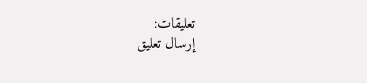تعليقات:
إرسال تعليق